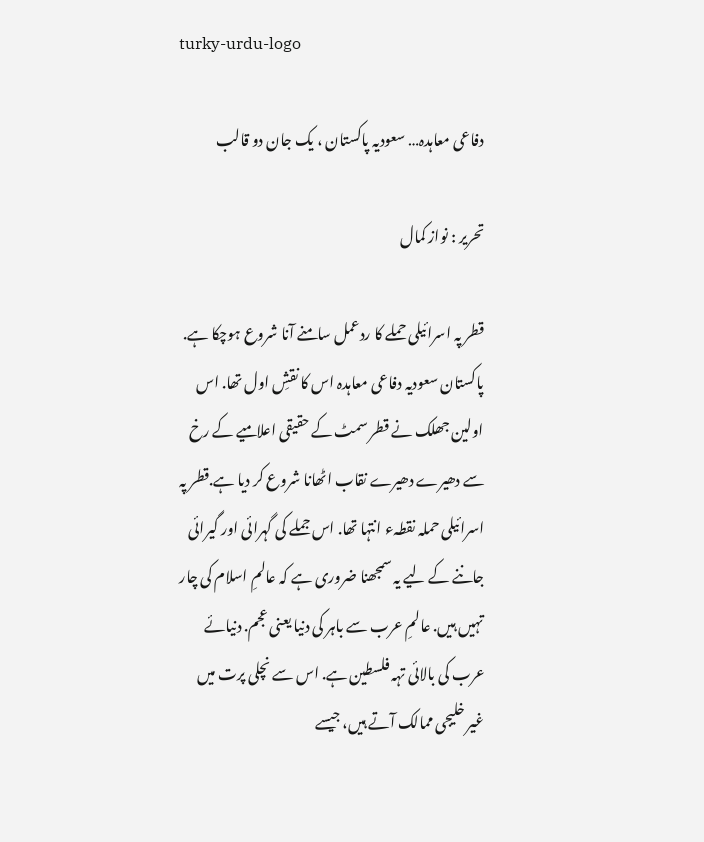turky-urdu-logo

دفاعی معاہدہ… سعودیہ پاکستان ، یک جان دو قالب

تحریر : نواز کمال

قطر پہ اسرائیلی حملے کا ردعمل سامنے آنا شروع ہوچکا ہے. پاکستان سعودیہ دفاعی معاہدہ اس کا نقشِ اول تھا. اس اولین جھلک نے قطر سمٹ کے حقیقی اعلامیے کے رخ سے دھیرے دھیرے نقاب اٹھانا شروع کر دیا ہے.قطر پہ اسرائیلی حملہ نقطہء انتہا تھا. اس جملے کی گہرائی اور گیرائی جاننے کے لیے یہ سمجھنا ضروری ہے کہ عالمِ اسلام کی چار تہیں ہیں. عالمِ عرب سے باہر کی دنیا یعنی عجم. دنیائے عرب کی بالائی تہہ فلسطین ہے. اس سے نچلی پرت میں غیر خلیجی ممالک آتے ہیں، جیسے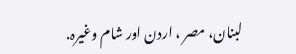لبنان، مصر ، اردن اور شام وغیرہ.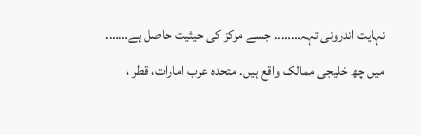نہایت اندرونی تہہ…….. جسے مرکز کی حیثیت حاصل ہے……. میں چھ خلیجی ممالک واقع ہیں. متحدہ عرب امارات، قطر ،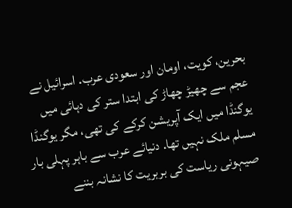بحرین، کویت، اومان اور سعودی عرب. اسرائیل نے عجم سے چھیڑ چھاڑ کی ابتدا ستر کی دہائی میں یوگنڈا میں ایک آپریشن کرکے کی تھی، مگر یوگنڈا مسلم ملک نہیں تھا. دنیائے عرب سے باہر پہلی بار صیہونی ریاست کی بربریت کا نشانہ بننے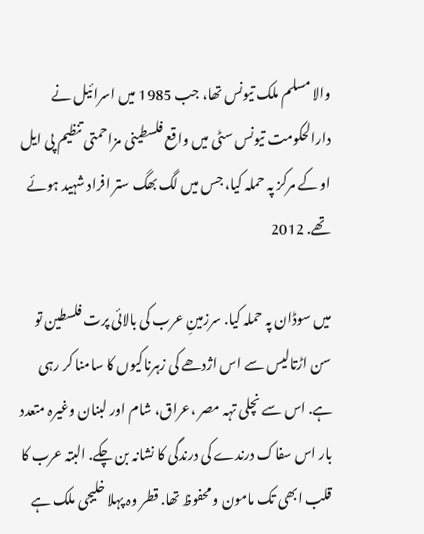والا مسلم ملک تیونس تھا، جب 1985 میں اسرائیل نے دارالحکومت تیونس سٹی میں واقع فلسطینی مزاحمتی تنظیم پی ایل او کے مرکز پہ حملہ کیا، جس میں لگ بھگ ستر افراد شہید ہوئے تھے. 2012

میں سوڈان پہ حملہ کیا. سرزمینِ عرب کی بالائی پرت فلسطین تو سن اڑتالیس سے اس اژدھے کی زہرناکیوں کا سامنا کر رہی ہے. اس سے نچلی تہہ مصر ،عراق، شام اور لبنان وغیرہ متعدد بار اس سفاک درندے کی درندگی کا نشانہ بن چکے. البتہ عرب کا قلب ابھی تک مامون و محفوظ تھا. قطر وہ پہلا خلیجی ملک ہے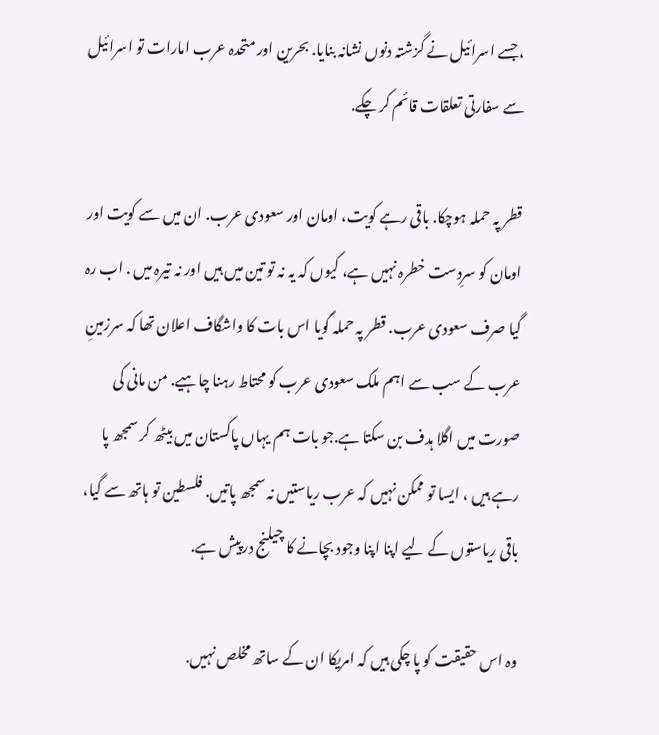، جسے اسرائیل نے گزشتہ دنوں نشانہ بنایا. بحرین اور متحدہ عرب امارات تو اسرائیل سے سفارتی تعلقات قائم کر چکے.

قطر پہ حملہ ہوچکا. باقی رہے کویت، اومان اور سعودی عرب. ان میں سے کویت اور اومان کو سرِدست خطرہ نہیں ہے، کیوں کہ یہ نہ تو تین میں ہیں اور نہ تیرہ میں . اب رہ گیا صرف سعودی عرب. قطر پہ حملہ گویا اس بات کا واشگاف اعلان تھا کہ سرزمینِ عرب کے سب سے اہم ملک سعودی عرب کو محتاط رہنا چاہیے. من مانی کی صورت میں اگلا ہدف بن سکتا ہے.جو بات ہم یہاں پاکستان میں بیٹھ کر سمجھ پا رہے ہیں ، ایسا تو ممکن نہیں کہ عرب ریاستیں نہ سمجھ پاتیں. فلسطین تو ہاتھ سے گیا، باقی ریاستوں کے لیے اپنا اپنا وجود بچانے کا چیلنج درپیش ہے.

وہ اس حقیقت کو پا چکی ہیں کہ امریکا ان کے ساتھ مخلص نہیں.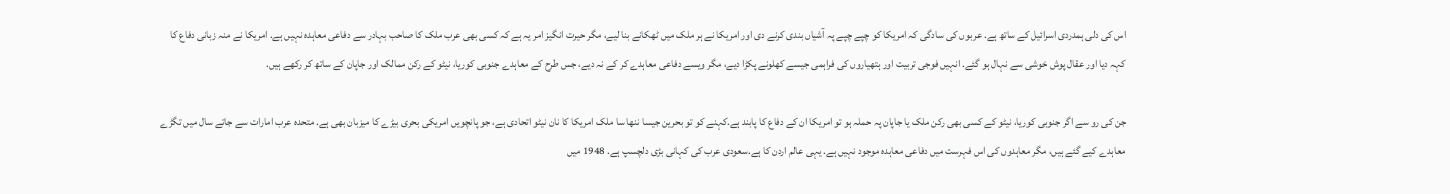اس کی دلی ہمدردی اسرائیل کے ساتھ ہے. عربوں کی سادگی کہ امریکا کو چپے چپے پہ آشیاں بندی کرنے دی اور امریکا نے ہر ملک میں ٹھکانے بنا لیے، مگر حیرت انگیز امر یہ ہے کہ کسی بھی عرب ملک کا صاحب بہادر سے دفاعی معاہدہ نہیں ہے. امریکا نے منہ زبانی دفاع کا کہہ دیا اور عقال پوش خوشی سے نہال ہو گئے. انہیں فوجی تربیت اور ہتھیاروں کی فراہمی جیسے کھلونے پکڑا دیے، مگر ویسے دفاعی معاہدے کر کے نہ دیے، جس طرح کے معاہدے جنوبی کوریا، نیٹو کے رکن ممالک اور جاپان کے ساتھ کر رکھے ہیں.

جن کی رو سے اگر جنوبی کوریا، نیٹو کے کسی بھی رکن ملک یا جاپان پہ حملہ ہو تو امریکا ان کے دفاع کا پابند ہے.کہنے کو تو بحرین جیسا ننھا سا ملک امریکا کا نان نیٹو اتحادی ہے، جو پانچویں امریکی بحری بیڑے کا میزبان بھی ہے. متحدہ عرب امارات سے جاتے سال میں تگڑے معاہدے کیے گئے ہیں، مگر معاہدوں کی اس فہرست میں دفاعی معاہدہ موجود نہیں ہے. یہی عالم اردن کا ہے.سعودی عرب کی کہانی بڑی دلچسپ ہے. 1948 میں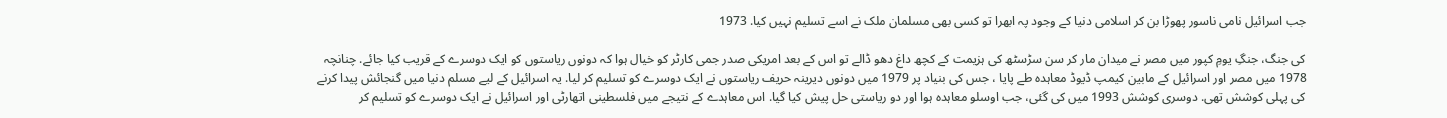جب اسرائیل نامی ناسور پھوڑا بن کر اسلامی دنیا کے وجود پہ ابھرا تو کسی بھی مسلمان ملک نے اسے تسلیم نہیں کیا. 1973

کی جنگ، جنگِ یومِ کپور میں مصر نے میدان مار کر سن سڑسٹھ کی ہزیمت کے کچھ داغ دھو ڈالے تو اس کے بعد امریکی صدر جمی کارٹر کو خیال ہوا کہ دونوں ریاستوں کو ایک دوسرے کے قریب کیا جائے. چنانچہ 1978 میں مصر اور اسرائیل کے مابین کیمپ ڈیوڈ معاہدہ طے پایا ، جس کی بنیاد پر 1979 میں دونوں دیرینہ حریف ریاستوں نے ایک دوسرے کو تسلیم کر لیا. یہ اسرائیل کے لیے مسلم دنیا میں گنجائش پیدا کرنے کی پہلی کوشش تھی. دوسری کوشش 1993 میں کی گئی، جب اوسلو معاہدہ ہوا اور دو ریاستی حل پیش کیا گیا. اس معاہدے کے نتیجے میں فلسطینی اتھارٹی اور اسرائیل نے ایک دوسرے کو تسلیم کر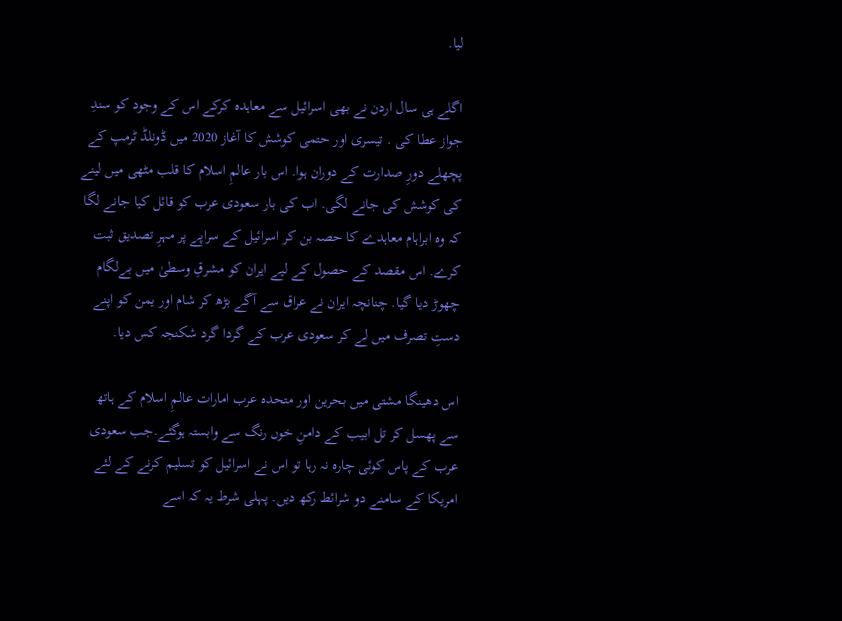لیا.

اگلے ہی سال اردن نے بھی اسرائیل سے معاہدہ کرکے اس کے وجود کو سندِ جواز عطا کی . تیسری اور حتمی کوشش کا آغاز 2020 میں ڈونلڈ ٹرمپ کے پچھلے دورِ صدارت کے دوران ہوا. اس بار عالمِ اسلام کا قلب مٹھی میں لینے کی کوشش کی جانے لگی. اب کی بار سعودی عرب کو قائل کیا جانے لگا کہ وہ ابراہام معاہدے کا حصہ بن کر اسرائیل کے سراپے پر مہرِ تصدیق ثبت کرے. اس مقصد کے حصول کے لیے ایران کو مشرقِ وسطیٰ میں بےلگام چھوڑ دیا گیا. چنانچہ ایران نے عراق سے آگے بڑھ کر شام اور یمن کو اپنے دستِ تصرف میں لے کر سعودی عرب کے گردا گرد شکنجہ کس دیا.

اس دھینگا مشتی میں بحرین اور متحدہ عرب امارات عالمِ اسلام کے ہاتھ سے پھسل کر تل ابیب کے دامنِ خوں رنگ سے وابستہ ہوگئے.جب سعودی عرب کے پاس کوئی چارہ نہ رہا تو اس نے اسرائیل کو تسلیم کرنے کے لئے امریکا کے سامنے دو شرائط رکھ دیں. پہلی شرط یہ کہ اسے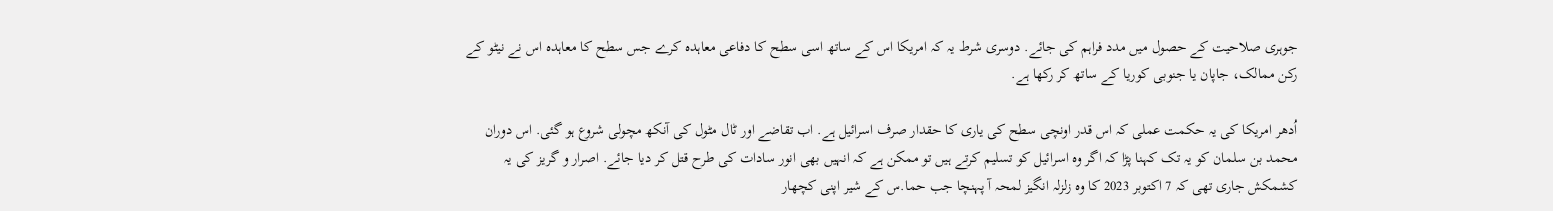جوہری صلاحیت کے حصول میں مدد فراہم کی جائے. دوسری شرط یہ کہ امریکا اس کے ساتھ اسی سطح کا دفاعی معاہدہ کرے جس سطح کا معاہدہ اس نے نیٹو کے رکن ممالک، جاپان یا جنوبی کوریا کے ساتھ کر رکھا ہے.

اُدھر امریکا کی یہ حکمت عملی کہ اس قدر اونچی سطح کی یاری کا حقدار صرف اسرائیل ہے. اب تقاضے اور ٹال مٹول کی آنکھ مچولی شروع ہو گئی. اس دوران محمد بن سلمان کو یہ تک کہنا پڑا کہ اگر وہ اسرائیل کو تسلیم کرتے ہیں تو ممکن ہے کہ انہیں بھی انور سادات کی طرح قتل کر دیا جائے. اصرار و گریز کی یہ کشمکش جاری تھی کہ 7 اکتوبر 2023 کا وہ زلزلہ انگیز لمحہ آ پہنچا جب حما.س کے شیر اپنی کچھار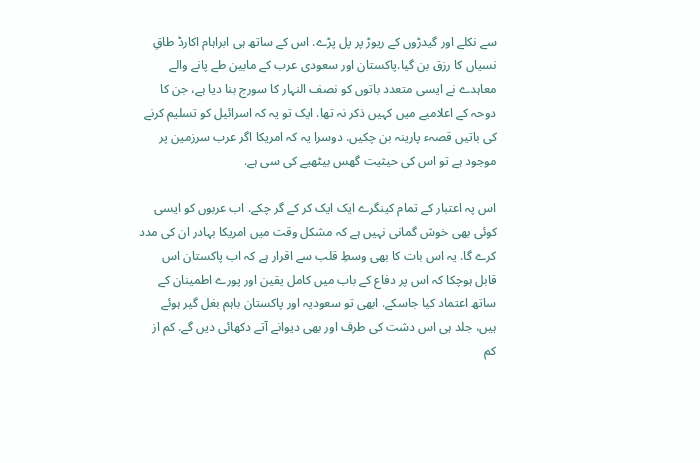سے نکلے اور گیدڑوں کے ریوڑ پر پل پڑے. اس کے ساتھ ہی ابراہام اکارڈ طاقِ نسیاں کا رزق بن گیا.پاکستان اور سعودی عرب کے مابین طے پانے والے معاہدے نے ایسی متعدد باتوں کو نصف النہار کا سورج بنا دیا ہے، جن کا دوحہ کے اعلامیے میں کہیں ذکر نہ تھا. ایک تو یہ کہ اسرائیل کو تسلیم کرنے کی باتیں قصہء پارینہ بن چکیں. دوسرا یہ کہ امریکا اگر عرب سرزمین پر موجود ہے تو اس کی حیثیت گھس بیٹھیے کی سی ہے.

اس پہ اعتبار کے تمام کینگرے ایک ایک کر کے گر چکے. اب عربوں کو ایسی کوئی بھی خوش گمانی نہیں ہے کہ مشکل وقت میں امریکا بہادر ان کی مدد کرے گا. یہ اس بات کا بھی وسطِ قلب سے اقرار ہے کہ اب پاکستان اس قابل ہوچکا کہ اس پر دفاع کے باب میں کامل یقین اور پورے اطمینان کے ساتھ اعتماد کیا جاسکے. ابھی تو سعودیہ اور پاکستان باہم بغل گیر ہوئے ہیں، جلد ہی اس دشت کی طرف اور بھی دیوانے آتے دکھائی دیں گے. کم از کم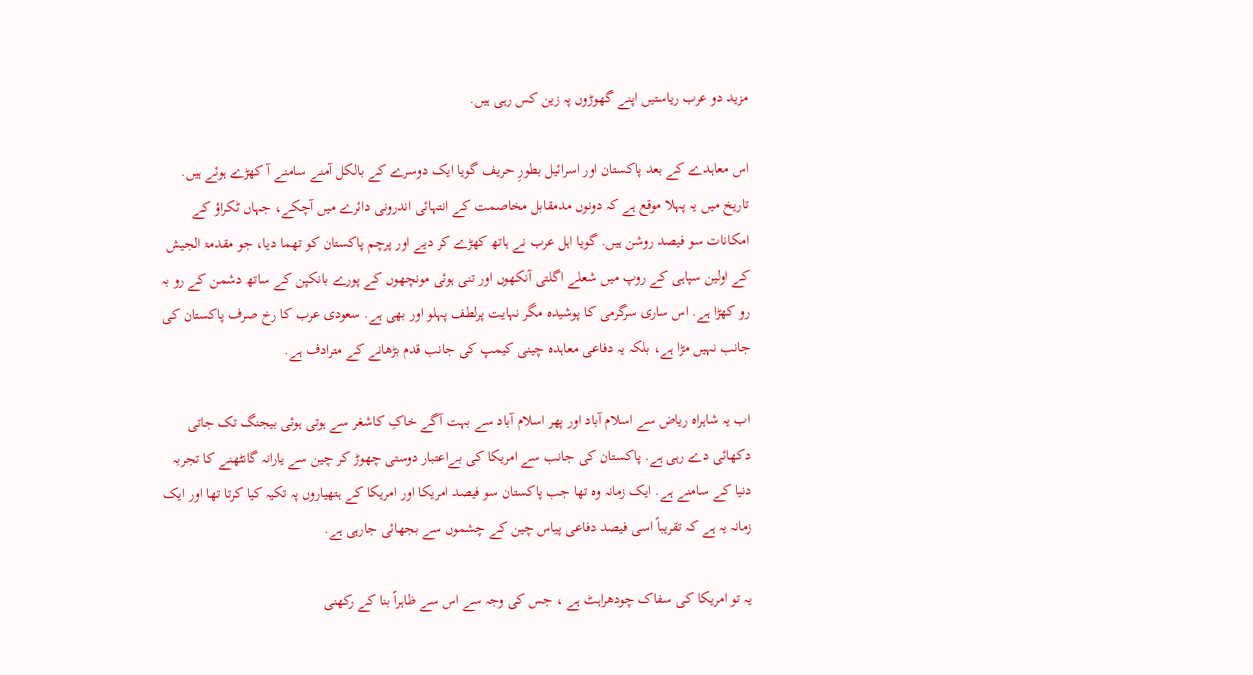مزید دو عرب ریاستیں اپنے گھوڑوں پہ زین کس رہی ہیں.

اس معاہدے کے بعد پاکستان اور اسرائیل بطورِ حریف گویا ایک دوسرے کے بالکل آمنے سامنے آ کھڑے ہوئے ہیں. تاریخ میں یہ پہلا موقع ہے کہ دونوں مدمقابل مخاصمت کے انتہائی اندرونی دائرے میں آچکے، جہاں ٹکراؤ کے امکانات سو فیصد روشن ہیں. گویا اہل عرب نے ہاتھ کھڑے کر دیے اور پرچم پاکستان کو تھما دیا، جو مقدمۃ الجیش کے اولین سپاہی کے روپ میں شعلے اگلتی آنکھوں اور تنی ہوئی مونچھوں کے پورے بانکپن کے ساتھ دشمن کے رو بہ رو کھڑا ہے. اس ساری سرگرمی کا پوشیدہ مگر نہایت پرلطف پہلو اور بھی ہے. سعودی عرب کا رخ صرف پاکستان کی جانب نہیں مڑا ہے، بلکہ یہ دفاعی معاہدہ چینی کیمپ کی جانب قدم بڑھانے کے مترادف ہے.

اب یہ شاہراہ ریاض سے اسلام آباد اور پھر اسلام آباد سے بہت آگے خاکِ کاشغر سے ہوتی ہوئی بیجنگ تک جاتی دکھائی دے رہی ہے. پاکستان کی جانب سے امریکا کی بےاعتبار دوستی چھوڑ کر چین سے یارانہ گانٹھنے کا تجربہ دنیا کے سامنے ہے. ایک زمانہ وہ تھا جب پاکستان سو فیصد امریکا اور امریکا کے ہتھیاروں پہ تکیہ کیا کرتا تھا اور ایک زمانہ یہ ہے کہ تقریباً اسی فیصد دفاعی پیاس چین کے چشموں سے بجھائی جارہی ہے.

یہ تو امریکا کی سفاک چودھراہٹ ہے ، جس کی وجہ سے اس سے ظاہراً بنا کے رکھنی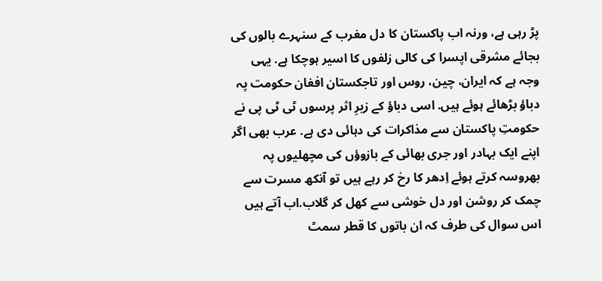پڑ رہی ہے، ورنہ اب پاکستان کا دل مغرب کے سنہرے بالوں کی بجائے مشرقی اپسرا کی کالی زلفوں کا اسیر ہوچکا ہے. یہی وجہ ہے کہ ایران، چین، روس اور تاجکستان افغان حکومت پہ دباؤ بڑھائے ہوئے ہیں. اسی دباؤ کے زیرِ اثر پرسوں ٹی ٹی پی نے حکومتِ پاکستان سے مذاکرات کی دہائی دی ہے. عرب بھی اگر اپنے ایک بہادر اور جری بھائی کے بازوؤں کی مچھلیوں پہ بھروسہ کرتے ہوئے اِدھر کا رخ کر رہے ہیں تو آنکھ مسرت سے چمک کر روشن اور دل خوشی سے کھل کر گلاب.اب آتے ہیں اس سوال کی طرف کہ ان باتوں کا قطر سمٹ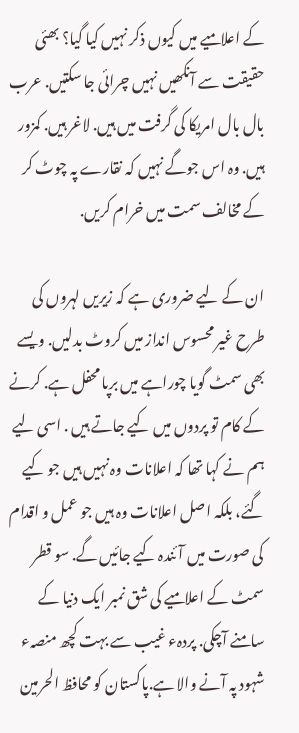کے اعلامیے میں کیوں ذکر نہیں کیا گیا؟ بھئی حقیقت سے آنکھیں نہیں چرائی جا سکتیں. عرب بال بال امریکا کی گرفت میں ہیں. لاغر ہیں. کمزور ہیں. وہ اس جوگے نہیں کہ نقارے پہ چوٹ کر کے مخالف سمت میں خرام کریں.

ان کے لیے ضروری ہے کہ زیریں لہروں کی طرح غیر محسوس انداز میں کروٹ بدلیں. ویسے بھی سمٹ گویا چوراہے میں برپا محفل ہے. کرنے کے کام تو پردوں میں کیے جاتے ہیں . اسی لیے ہم نے کہا تھا کہ اعلانات وہ نہیں ہیں جو کیے گئے، بلکہ اصل اعلانات وہ ہیں جو عمل و اقدام کی صورت میں آئندہ کیے جائیں گے. سو قطر سمٹ کے اعلامیے کی شق نمبر ایک دنیا کے سامنے آچکی. پردہء غیب سے بہت کچھ منصہء شہود پہ آنے والا ہے.پاکستان کو محافظ الحرمین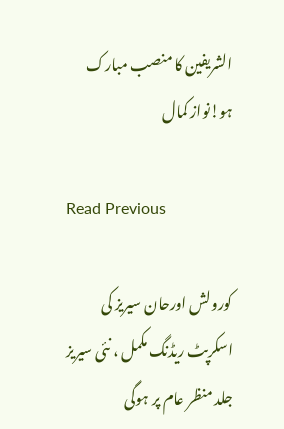الشریفین کا منصب مبارک ہو!نواز کمال

Read Previous

کورولش اورحان سیریز کی اسکرپٹ ریڈنگ مکمل ، نئی سیریز جلد منظر عام پر ہوگی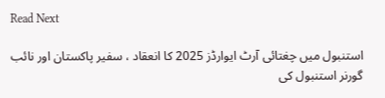Read Next

استنبول میں چغتائی آرٹ ایوارڈز 2025 کا انعقاد ، سفیر پاکستان اور نائب گورنر استنبول کی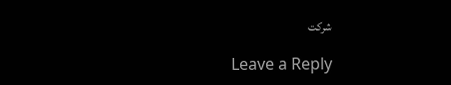شرکت

Leave a Reply